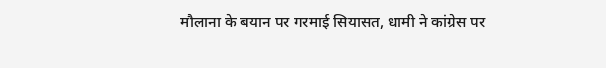मौलाना के बयान पर गरमाई सियासत, धामी ने कांग्रेस पर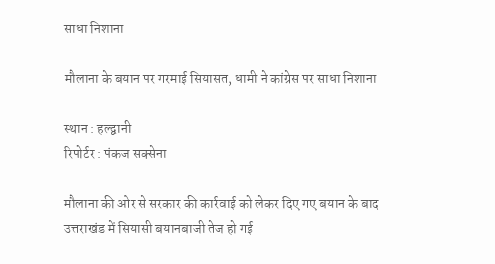साधा निशाना

मौलाना के बयान पर गरमाई सियासत, धामी ने कांग्रेस पर साधा निशाना

स्थान : हल्द्वानी
रिपोर्टर : पंकज सक्सेना

मौलाना की ओर से सरकार की कार्रवाई को लेकर दिए गए बयान के बाद उत्तराखंड में सियासी बयानबाजी तेज हो गई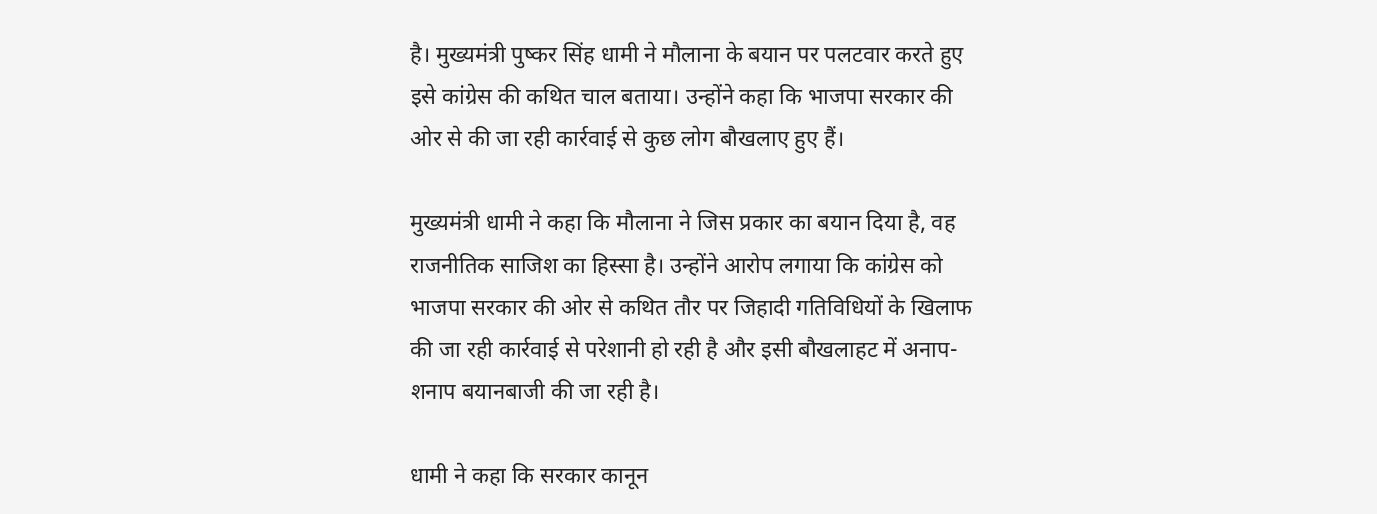है। मुख्यमंत्री पुष्कर सिंह धामी ने मौलाना के बयान पर पलटवार करते हुए इसे कांग्रेस की कथित चाल बताया। उन्होंने कहा कि भाजपा सरकार की ओर से की जा रही कार्रवाई से कुछ लोग बौखलाए हुए हैं।

मुख्यमंत्री धामी ने कहा कि मौलाना ने जिस प्रकार का बयान दिया है, वह राजनीतिक साजिश का हिस्सा है। उन्होंने आरोप लगाया कि कांग्रेस को भाजपा सरकार की ओर से कथित तौर पर जिहादी गतिविधियों के खिलाफ की जा रही कार्रवाई से परेशानी हो रही है और इसी बौखलाहट में अनाप-शनाप बयानबाजी की जा रही है।

धामी ने कहा कि सरकार कानून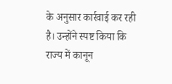के अनुसार कार्रवाई कर रही है। उन्होंने स्पष्ट किया कि राज्य में कानून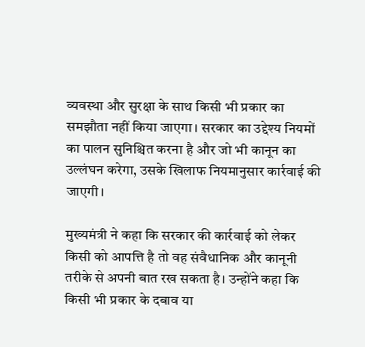व्यवस्था और सुरक्षा के साथ किसी भी प्रकार का समझौता नहीं किया जाएगा। सरकार का उद्देश्य नियमों का पालन सुनिश्चित करना है और जो भी कानून का उल्लंघन करेगा, उसके खिलाफ नियमानुसार कार्रवाई की जाएगी।

मुख्यमंत्री ने कहा कि सरकार की कार्रवाई को लेकर किसी को आपत्ति है तो वह संवैधानिक और कानूनी तरीके से अपनी बात रख सकता है। उन्होंने कहा कि किसी भी प्रकार के दबाव या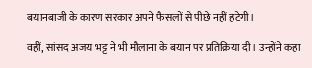बयानबाजी के कारण सरकार अपने फैसलों से पीछे नहीं हटेगी।

वहीं, सांसद अजय भट्ट ने भी मौलाना के बयान पर प्रतिक्रिया दी। उन्होंने कहा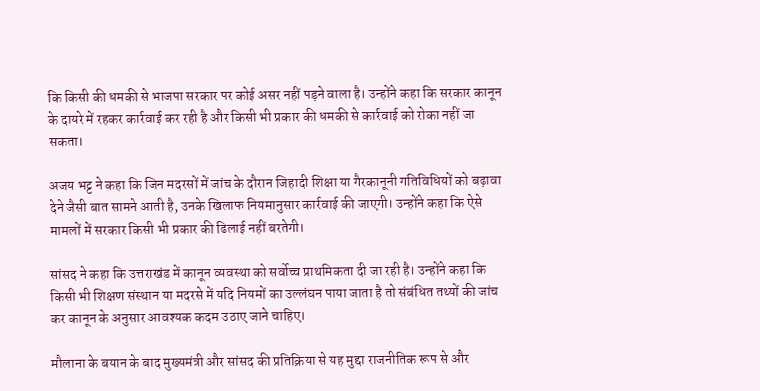कि किसी की धमकी से भाजपा सरकार पर कोई असर नहीं पड़ने वाला है। उन्होंने कहा कि सरकार कानून के दायरे में रहकर कार्रवाई कर रही है और किसी भी प्रकार की धमकी से कार्रवाई को रोका नहीं जा सकता।

अजय भट्ट ने कहा कि जिन मदरसों में जांच के दौरान जिहादी शिक्षा या गैरकानूनी गतिविधियों को बढ़ावा देने जैसी बात सामने आती है, उनके खिलाफ नियमानुसार कार्रवाई की जाएगी। उन्होंने कहा कि ऐसे मामलों में सरकार किसी भी प्रकार की ढिलाई नहीं बरतेगी।

सांसद ने कहा कि उत्तराखंड में कानून व्यवस्था को सर्वोच्च प्राथमिकता दी जा रही है। उन्होंने कहा कि किसी भी शिक्षण संस्थान या मदरसे में यदि नियमों का उल्लंघन पाया जाता है तो संबंधित तथ्यों की जांच कर कानून के अनुसार आवश्यक कदम उठाए जाने चाहिए।

मौलाना के बयान के बाद मुख्यमंत्री और सांसद की प्रतिक्रिया से यह मुद्दा राजनीतिक रूप से और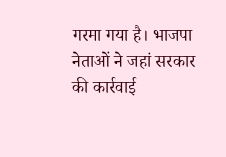गरमा गया है। भाजपा नेताओं ने जहां सरकार की कार्रवाई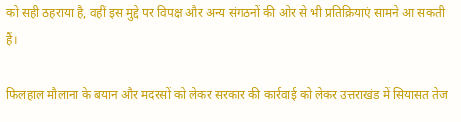को सही ठहराया है, वहीं इस मुद्दे पर विपक्ष और अन्य संगठनों की ओर से भी प्रतिक्रियाएं सामने आ सकती हैं।

फिलहाल मौलाना के बयान और मदरसों को लेकर सरकार की कार्रवाई को लेकर उत्तराखंड में सियासत तेज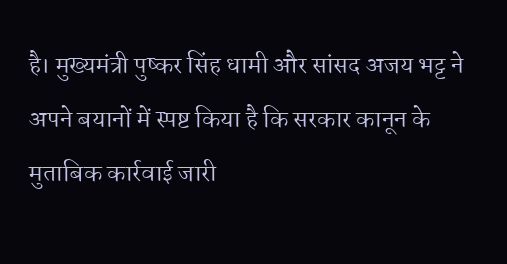है। मुख्यमंत्री पुष्कर सिंह धामी और सांसद अजय भट्ट ने अपने बयानों में स्पष्ट किया है कि सरकार कानून के मुताबिक कार्रवाई जारी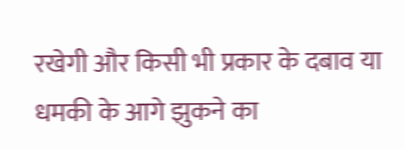रखेगी और किसी भी प्रकार के दबाव या धमकी के आगे झुकने का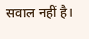सवाल नहीं है।